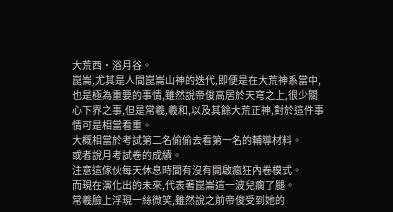大荒西·浴月谷。
崑崙,尤其是人間崑崙山神的迭代,即便是在大荒神系當中,也是極為重要的事情,雖然說帝俊高居於天穹之上,很少關心下界之事,但是常羲,羲和,以及其餘大荒正神,對於這件事情可是相當看重。
大概相當於考試第二名偷偷去看第一名的輔導材料。
或者說月考試卷的成績。
注意這傢伙每天休息時間有沒有開啟瘋狂內卷模式。
而現在演化出的未來,代表著崑崙這一波兒瘸了腿。
常羲臉上浮現一絲微笑,雖然說之前帝俊受到她的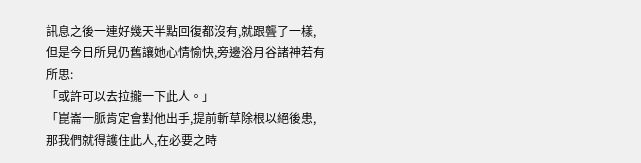訊息之後一連好幾天半點回復都沒有,就跟聾了一樣,但是今日所見仍舊讓她心情愉快,旁邊浴月谷諸神若有所思:
「或許可以去拉攏一下此人。」
「崑崙一脈肯定會對他出手,提前斬草除根以絕後患,那我們就得護住此人,在必要之時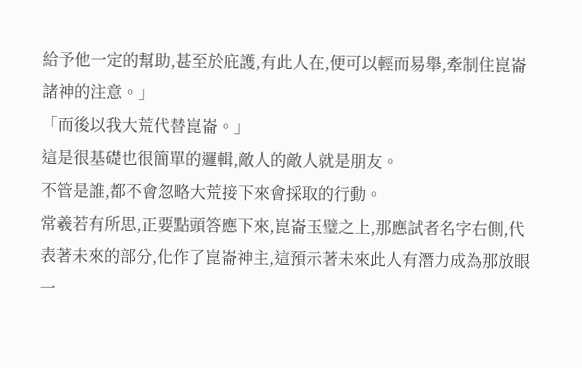給予他一定的幫助,甚至於庇護,有此人在,便可以輕而易舉,牽制住崑崙諸神的注意。」
「而後以我大荒代替崑崙。」
這是很基礎也很簡單的邏輯,敵人的敵人就是朋友。
不管是誰,都不會忽略大荒接下來會採取的行動。
常羲若有所思,正要點頭答應下來,崑崙玉璧之上,那應試者名字右側,代表著未來的部分,化作了崑崙神主,這預示著未來此人有潛力成為那放眼一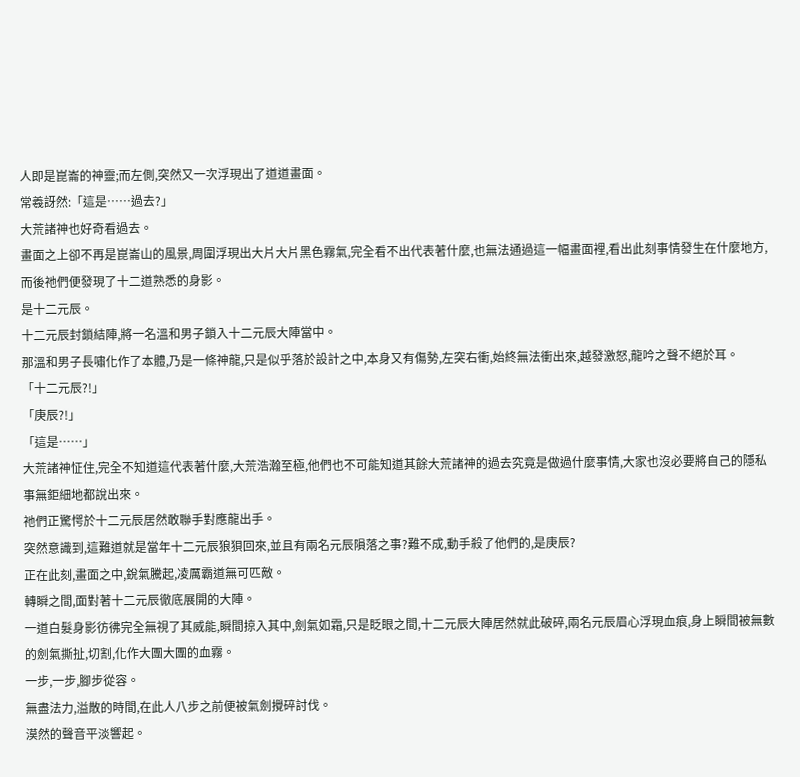人即是崑崙的神靈;而左側,突然又一次浮現出了道道畫面。
常羲訝然:「這是……過去?」
大荒諸神也好奇看過去。
畫面之上卻不再是崑崙山的風景,周圍浮現出大片大片黑色霧氣,完全看不出代表著什麼,也無法通過這一幅畫面裡,看出此刻事情發生在什麼地方,而後祂們便發現了十二道熟悉的身影。
是十二元辰。
十二元辰封鎖結陣,將一名溫和男子鎖入十二元辰大陣當中。
那溫和男子長嘯化作了本體,乃是一條神龍,只是似乎落於設計之中,本身又有傷勢,左突右衝,始終無法衝出來,越發激怒,龍吟之聲不絕於耳。
「十二元辰?!」
「庚辰?!」
「這是……」
大荒諸神怔住,完全不知道這代表著什麼,大荒浩瀚至極,他們也不可能知道其餘大荒諸神的過去究竟是做過什麼事情,大家也沒必要將自己的隱私事無鉅細地都說出來。
祂們正驚愕於十二元辰居然敢聯手對應龍出手。
突然意識到,這難道就是當年十二元辰狼狽回來,並且有兩名元辰隕落之事?難不成,動手殺了他們的,是庚辰?
正在此刻,畫面之中,銳氣騰起,凌厲霸道無可匹敵。
轉瞬之間,面對著十二元辰徹底展開的大陣。
一道白髮身影彷彿完全無視了其威能,瞬間掠入其中,劍氣如霜,只是眨眼之間,十二元辰大陣居然就此破碎,兩名元辰眉心浮現血痕,身上瞬間被無數的劍氣撕扯,切割,化作大團大團的血霧。
一步,一步,腳步從容。
無盡法力,溢散的時間,在此人八步之前便被氣劍攪碎討伐。
漠然的聲音平淡響起。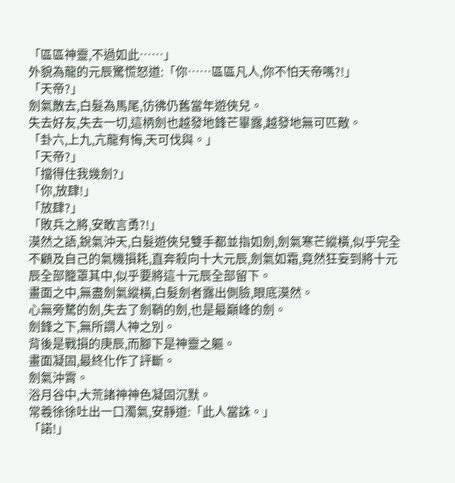「區區神靈,不過如此……」
外貌為龍的元辰驚慌怒道:「你……區區凡人,你不怕天帝嗎?!」
「天帝?」
劍氣散去,白髮為馬尾,彷彿仍舊當年遊俠兒。
失去好友,失去一切,這柄劍也越發地鋒芒畢露,越發地無可匹敵。
「卦六,上九,亢龍有悔,天可伐與。」
「天帝?」
「擋得住我幾劍?」
「你,放肆!」
「放肆?」
「敗兵之將,安敢言勇?!」
漠然之語,銳氣沖天,白髮遊俠兒雙手都並指如劍,劍氣寒芒縱橫,似乎完全不顧及自己的氣機損耗,直奔殺向十大元辰,劍氣如霜,竟然狂妄到將十元辰全部籠罩其中,似乎要將這十元辰全部留下。
畫面之中,無盡劍氣縱橫,白髮劍者露出側臉,眼底漠然。
心無旁騖的劍,失去了劍鞘的劍,也是最巔峰的劍。
劍鋒之下,無所謂人神之別。
背後是戰損的庚辰,而腳下是神靈之軀。
畫面凝固,最終化作了評斷。
劍氣沖霄。
浴月谷中,大荒諸神神色凝固沉默。
常羲徐徐吐出一口濁氣,安靜道:「此人當誅。」
「諾!」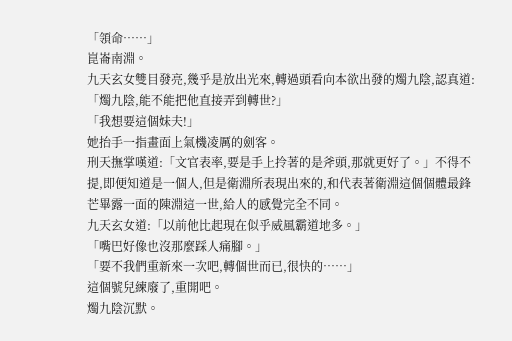「領命……」
崑崙南淵。
九天玄女雙目發亮,幾乎是放出光來,轉過頭看向本欲出發的燭九陰,認真道:「燭九陰,能不能把他直接弄到轉世?」
「我想要這個妹夫!」
她抬手一指畫面上氣機凌厲的劍客。
刑天撫掌嘆道:「文官表率,要是手上拎著的是斧頭,那就更好了。」不得不提,即便知道是一個人,但是衛淵所表現出來的,和代表著衛淵這個個體最鋒芒畢露一面的陳淵這一世,給人的感覺完全不同。
九天玄女道:「以前他比起現在似乎威風霸道地多。」
「嘴巴好像也沒那麼踩人痛腳。」
「要不我們重新來一次吧,轉個世而已,很快的……」
這個號兒練廢了,重開吧。
燭九陰沉默。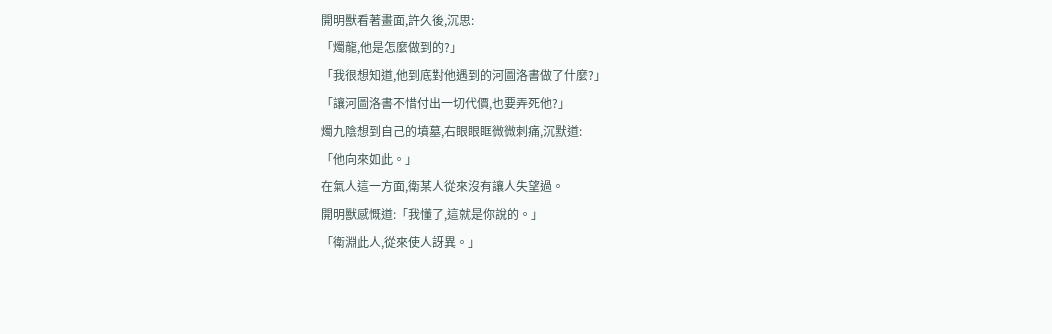開明獸看著畫面,許久後,沉思:
「燭龍,他是怎麼做到的?」
「我很想知道,他到底對他遇到的河圖洛書做了什麼?」
「讓河圖洛書不惜付出一切代價,也要弄死他?」
燭九陰想到自己的墳墓,右眼眼眶微微刺痛,沉默道:
「他向來如此。」
在氣人這一方面,衛某人從來沒有讓人失望過。
開明獸感慨道:「我懂了,這就是你說的。」
「衛淵此人,從來使人訝異。」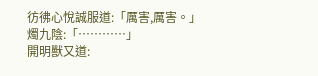彷彿心悅誠服道:「厲害,厲害。」
燭九陰:「…………」
開明獸又道: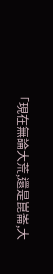「現在無論大荒,還是崑崙,大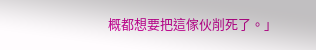概都想要把這傢伙削死了。」